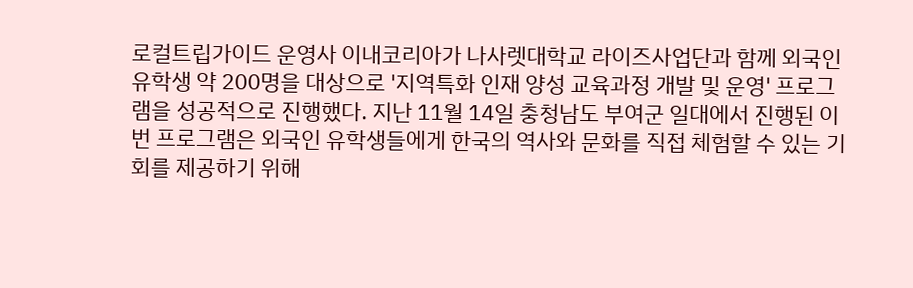로컬트립가이드 운영사 이내코리아가 나사렛대학교 라이즈사업단과 함께 외국인 유학생 약 200명을 대상으로 '지역특화 인재 양성 교육과정 개발 및 운영' 프로그램을 성공적으로 진행했다. 지난 11월 14일 충청남도 부여군 일대에서 진행된 이번 프로그램은 외국인 유학생들에게 한국의 역사와 문화를 직접 체험할 수 있는 기회를 제공하기 위해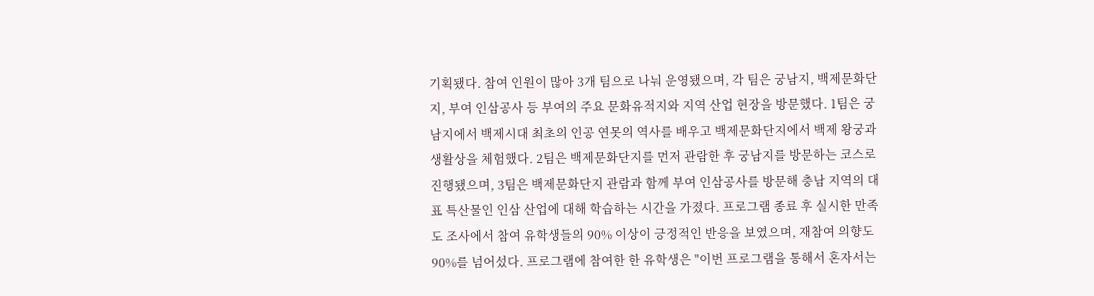기획됐다. 참여 인원이 많아 3개 팀으로 나눠 운영됐으며, 각 팀은 궁남지, 백제문화단지, 부여 인삼공사 등 부여의 주요 문화유적지와 지역 산업 현장을 방문했다. 1팀은 궁남지에서 백제시대 최초의 인공 연못의 역사를 배우고 백제문화단지에서 백제 왕궁과 생활상을 체험했다. 2팀은 백제문화단지를 먼저 관람한 후 궁남지를 방문하는 코스로 진행됐으며, 3팀은 백제문화단지 관람과 함께 부여 인삼공사를 방문해 충남 지역의 대표 특산물인 인삼 산업에 대해 학습하는 시간을 가졌다. 프로그램 종료 후 실시한 만족도 조사에서 참여 유학생들의 90% 이상이 긍정적인 반응을 보였으며, 재참여 의향도 90%를 넘어섰다. 프로그램에 참여한 한 유학생은 "이번 프로그램을 통해서 혼자서는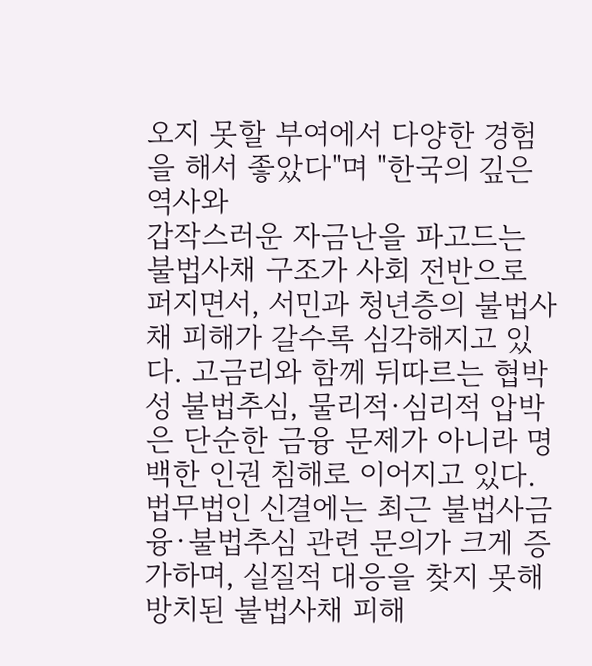오지 못할 부여에서 다양한 경험을 해서 좋았다"며 "한국의 깊은 역사와
갑작스러운 자금난을 파고드는 불법사채 구조가 사회 전반으로 퍼지면서, 서민과 청년층의 불법사채 피해가 갈수록 심각해지고 있다. 고금리와 함께 뒤따르는 협박성 불법추심, 물리적·심리적 압박은 단순한 금융 문제가 아니라 명백한 인권 침해로 이어지고 있다. 법무법인 신결에는 최근 불법사금융·불법추심 관련 문의가 크게 증가하며, 실질적 대응을 찾지 못해 방치된 불법사채 피해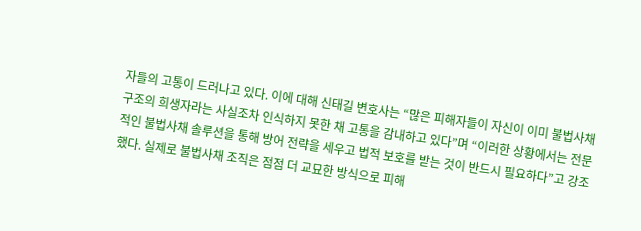자들의 고통이 드러나고 있다. 이에 대해 신태길 변호사는 “많은 피해자들이 자신이 이미 불법사채 구조의 희생자라는 사실조차 인식하지 못한 채 고통을 감내하고 있다”며 “이러한 상황에서는 전문적인 불법사채 솔루션을 통해 방어 전략을 세우고 법적 보호를 받는 것이 반드시 필요하다”고 강조했다. 실제로 불법사채 조직은 점점 더 교묘한 방식으로 피해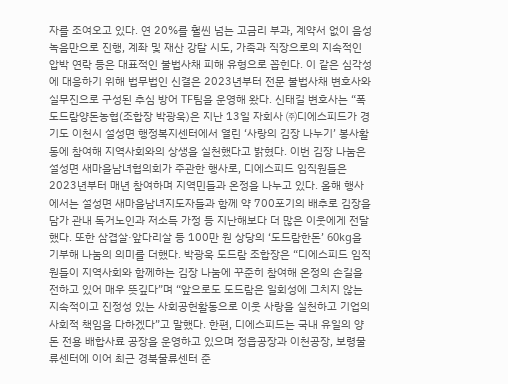자를 조여오고 있다. 연 20%를 훨씬 넘는 고금리 부과, 계약서 없이 음성녹음만으로 진행, 계좌 및 재산 강탈 시도, 가족과 직장으로의 지속적인 압박 연락 등은 대표적인 불법사채 피해 유형으로 꼽힌다. 이 같은 심각성에 대응하기 위해 법무법인 신결은 2023년부터 전문 불법사채 변호사와 실무진으로 구성된 추심 방어 TF팀을 운영해 왔다. 신태길 변호사는 “폭
도드람양돈농협(조합장 박광욱)은 지난 13일 자회사 ㈜디에스피드가 경기도 이천시 설성면 행정복지센터에서 열린 ‘사랑의 김장 나누기’ 봉사활동에 참여해 지역사회와의 상생을 실천했다고 밝혔다. 이번 김장 나눔은 설성면 새마을남녀협의회가 주관한 행사로, 디에스피드 임직원들은 2023년부터 매년 참여하며 지역민들과 온정을 나누고 있다. 올해 행사에서는 설성면 새마을남녀지도자들과 함께 약 700포기의 배추로 김장을 담가 관내 독거노인과 저소득 가정 등 지난해보다 더 많은 이웃에게 전달했다. 또한 삼겹살·앞다리살 등 100만 원 상당의 ‘도드람한돈’ 60kg을 기부해 나눔의 의미를 더했다. 박광욱 도드람 조합장은 “디에스피드 임직원들이 지역사회와 함께하는 김장 나눔에 꾸준히 참여해 온정의 손길을 전하고 있어 매우 뜻깊다”며 “앞으로도 도드람은 일회성에 그치지 않는 지속적이고 진정성 있는 사회공헌활동으로 이웃 사랑을 실천하고 기업의 사회적 책임을 다하겠다”고 말했다. 한편, 디에스피드는 국내 유일의 양돈 전용 배합사료 공장을 운영하고 있으며 정읍공장과 이천공장, 보령물류센터에 이어 최근 경북물류센터 준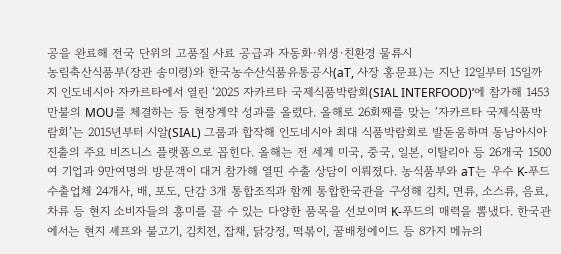공을 완료해 전국 단위의 고품질 사료 공급과 자동화·위생·친환경 물류시
농림축산식품부(장관 송미령)와 한국농수산식품유통공사(aT, 사장 홍문표)는 지난 12일부터 15일까지 인도네시아 자카르타에서 열린 ‘2025 자카르타 국제식품박람회(SIAL INTERFOOD)’에 참가해 1453만불의 MOU를 체결하는 등 현장계약 성과를 올렸다. 올해로 26회째를 맞는 ‘자카르타 국제식품박람회’는 2015년부터 시알(SIAL) 그룹과 합작해 인도네시아 최대 식품박람회로 발돋움하며 동남아시아 진출의 주요 비즈니스 플랫폼으로 꼽힌다. 올해는 전 세계 미국, 중국, 일본, 이탈리아 등 26개국 1500여 기업과 9만여명의 방문객이 대거 참가해 열띤 수출 상담이 이뤄졌다. 농식품부와 aT는 우수 K-푸드 수출업체 24개사, 배, 포도, 단감 3개 통합조직과 함께 통합한국관을 구성해 김치, 면류, 소스류, 음료, 차류 등 현지 소비자들의 흥미를 끌 수 있는 다양한 품목을 선보이며 K-푸드의 매력을 뽐냈다. 한국관에서는 현지 셰프와 불고기, 김치전, 잡채, 닭강정, 떡볶이, 꿀배청에이드 등 8가지 메뉴의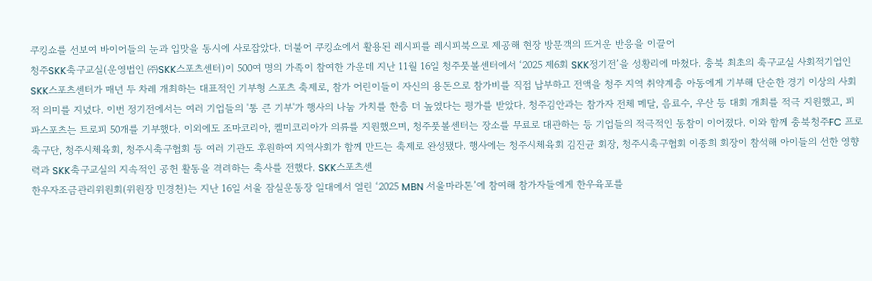쿠킹쇼를 선보여 바이어들의 눈과 입맛을 동시에 사로잡았다. 더불어 쿠킹쇼에서 활용된 레시피를 레시피북으로 제공해 현장 방문객의 뜨거운 반응을 이끌어
청주SKK축구교실(운영법인 ㈜SKK스포츠센터)이 500여 명의 가족이 참여한 가운데 지난 11월 16일 청주풋볼센터에서 ‘2025 제6회 SKK정기전’을 성황리에 마쳤다. 충북 최초의 축구교실 사회적기업인 SKK스포츠센터가 매년 두 차례 개최하는 대표적인 기부형 스포츠 축제로, 참가 어린이들이 자신의 용돈으로 참가비를 직접 납부하고 전액을 청주 지역 취약계층 아동에게 기부해 단순한 경기 이상의 사회적 의미를 지녔다. 이번 정기전에서는 여러 기업들의 '통 큰 기부'가 행사의 나눔 가치를 한층 더 높였다는 평가를 받았다. 청주김안과는 참가자 전체 메달, 음료수, 우산 등 대회 개최를 적극 지원했고, 피파스포츠는 트로피 50개를 기부했다. 이외에도 조마코리아, 켈미코리아가 의류를 지원했으며, 청주풋볼센터는 장소를 무료로 대관하는 등 기업들의 적극적인 동참이 이어졌다. 이와 함께 충북청주FC 프로축구단, 청주시체육회, 청주시축구협회 등 여러 기관도 후원하여 지역사회가 함께 만드는 축제로 완성됐다. 행사에는 청주시체육회 김진균 회장, 청주시축구협회 이종희 회장이 참석해 아이들의 선한 영향력과 SKK축구교실의 지속적인 공헌 활동을 격려하는 축사를 전했다. SKK스포츠센
한우자조금관리위원회(위원장 민경천)는 지난 16일 서울 잠실운동장 일대에서 열린 ‘2025 MBN 서울마라톤’에 참여해 참가자들에게 한우육포를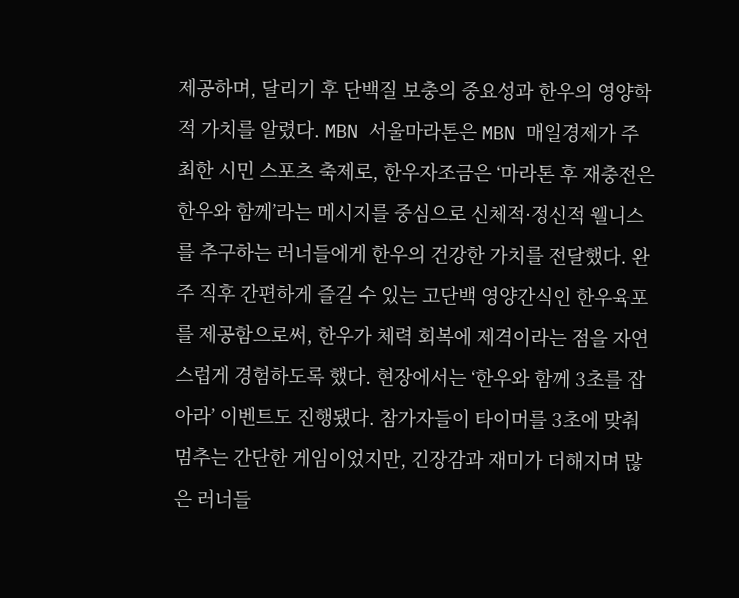제공하며, 달리기 후 단백질 보충의 중요성과 한우의 영양학적 가치를 알렸다. MBN 서울마라톤은 MBN 매일경제가 주최한 시민 스포츠 축제로, 한우자조금은 ‘마라톤 후 재충전은 한우와 함께’라는 메시지를 중심으로 신체적·정신적 웰니스를 추구하는 러너들에게 한우의 건강한 가치를 전달했다. 완주 직후 간편하게 즐길 수 있는 고단백 영양간식인 한우육포를 제공함으로써, 한우가 체력 회복에 제격이라는 점을 자연스럽게 경험하도록 했다. 현장에서는 ‘한우와 함께 3초를 잡아라’ 이벤트도 진행됐다. 참가자들이 타이머를 3초에 맞춰 멈추는 간단한 게임이었지만, 긴장감과 재미가 더해지며 많은 러너들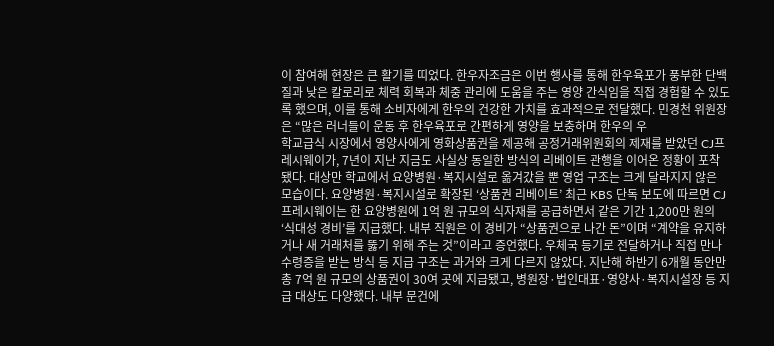이 참여해 현장은 큰 활기를 띠었다. 한우자조금은 이번 행사를 통해 한우육포가 풍부한 단백질과 낮은 칼로리로 체력 회복과 체중 관리에 도움을 주는 영양 간식임을 직접 경험할 수 있도록 했으며, 이를 통해 소비자에게 한우의 건강한 가치를 효과적으로 전달했다. 민경천 위원장은 “많은 러너들이 운동 후 한우육포로 간편하게 영양을 보충하며 한우의 우
학교급식 시장에서 영양사에게 영화상품권을 제공해 공정거래위원회의 제재를 받았던 CJ프레시웨이가, 7년이 지난 지금도 사실상 동일한 방식의 리베이트 관행을 이어온 정황이 포착됐다. 대상만 학교에서 요양병원·복지시설로 옮겨갔을 뿐 영업 구조는 크게 달라지지 않은 모습이다. 요양병원·복지시설로 확장된 ‘상품권 리베이트’ 최근 KBS 단독 보도에 따르면 CJ프레시웨이는 한 요양병원에 1억 원 규모의 식자재를 공급하면서 같은 기간 1,200만 원의 ‘식대성 경비’를 지급했다. 내부 직원은 이 경비가 “상품권으로 나간 돈”이며 “계약을 유지하거나 새 거래처를 뚫기 위해 주는 것”이라고 증언했다. 우체국 등기로 전달하거나 직접 만나 수령증을 받는 방식 등 지급 구조는 과거와 크게 다르지 않았다. 지난해 하반기 6개월 동안만 총 7억 원 규모의 상품권이 30여 곳에 지급됐고, 병원장·법인대표·영양사·복지시설장 등 지급 대상도 다양했다. 내부 문건에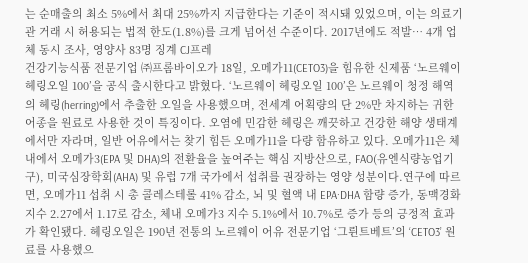는 순매출의 최소 5%에서 최대 25%까지 지급한다는 기준이 적시돼 있었으며, 이는 의료기관 거래 시 허용되는 법적 한도(1.8%)를 크게 넘어선 수준이다. 2017년에도 적발… 4개 업체 동시 조사, 영양사 83명 징계 CJ프레
건강기능식품 전문기업 ㈜프롬바이오가 18일, 오메가11(CETO3)을 힘유한 신제품 ‘노르웨이 헤링오일 100’을 공식 출시한다고 밝혔다. ‘노르웨이 헤링오일 100’은 노르웨이 청정 해역의 헤링(herring)에서 추출한 오일을 사용했으며, 전세계 어획량의 단 2%만 차지하는 귀한 어종을 원료로 사용한 것이 특징이다. 오염에 민감한 헤링은 깨끗하고 건강한 해양 생태계에서만 자라며, 일반 어유에서는 찾기 힘든 오메가11을 다량 함유하고 있다. 오메가11은 체내에서 오메가3(EPA 및 DHA)의 전환율을 높여주는 핵심 지방산으로, FAO(유엔식량농업기구), 미국심장학회(AHA) 및 유럽 7개 국가에서 섭취를 권장하는 영양 성분이다.연구에 따르면, 오메가11 섭취 시 총 콜레스테롤 41% 감소, 뇌 및 혈액 내 EPA·DHA 함량 증가, 동맥경화지수 2.27에서 1.17로 감소, 체내 오메가3 지수 5.1%에서 10.7%로 증가 등의 긍정적 효과가 확인됐다. 헤링오일은 190년 전통의 노르웨이 어유 전문기업 ‘그륀트베트’의 ‘CETO3’ 원료를 사용했으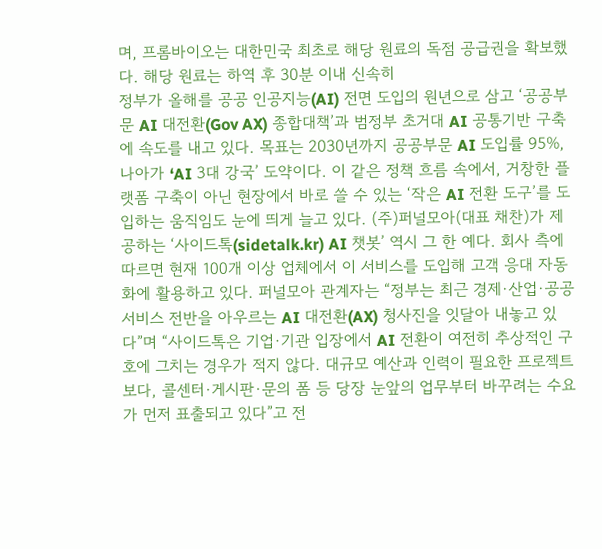며, 프롬바이오는 대한민국 최초로 해당 원료의 독점 공급권을 확보했다. 해당 원료는 하역 후 30분 이내 신속히
정부가 올해를 공공 인공지능(AI) 전면 도입의 원년으로 삼고 ‘공공부문 AI 대전환(Gov AX) 종합대책’과 범정부 초거대 AI 공통기반 구축에 속도를 내고 있다. 목표는 2030년까지 공공부문 AI 도입률 95%, 나아가 ‘AI 3대 강국’ 도약이다. 이 같은 정책 흐름 속에서, 거창한 플랫폼 구축이 아닌 현장에서 바로 쓸 수 있는 ‘작은 AI 전환 도구’를 도입하는 움직임도 눈에 띄게 늘고 있다. (주)퍼널모아(대표 채찬)가 제공하는 ‘사이드톡(sidetalk.kr) AI 챗봇’ 역시 그 한 예다. 회사 측에 따르면 현재 100개 이상 업체에서 이 서비스를 도입해 고객 응대 자동화에 활용하고 있다. 퍼널모아 관계자는 “정부는 최근 경제·산업·공공서비스 전반을 아우르는 AI 대전환(AX) 청사진을 잇달아 내놓고 있다”며 “사이드톡은 기업·기관 입장에서 AI 전환이 여전히 추상적인 구호에 그치는 경우가 적지 않다. 대규모 예산과 인력이 필요한 프로젝트보다, 콜센터·게시판·문의 폼 등 당장 눈앞의 업무부터 바꾸려는 수요가 먼저 표출되고 있다”고 전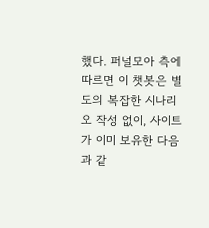했다. 퍼널모아 측에 따르면 이 챗봇은 별도의 복잡한 시나리오 작성 없이, 사이트가 이미 보유한 다음과 같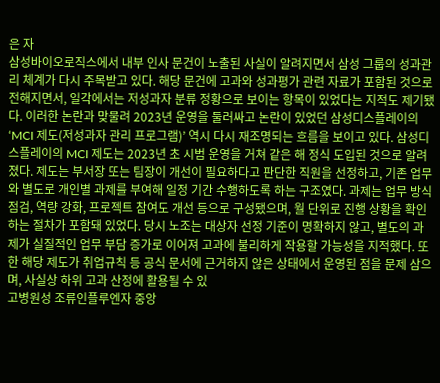은 자
삼성바이오로직스에서 내부 인사 문건이 노출된 사실이 알려지면서 삼성 그룹의 성과관리 체계가 다시 주목받고 있다. 해당 문건에 고과와 성과평가 관련 자료가 포함된 것으로 전해지면서, 일각에서는 저성과자 분류 정황으로 보이는 항목이 있었다는 지적도 제기됐다. 이러한 논란과 맞물려 2023년 운영을 둘러싸고 논란이 있었던 삼성디스플레이의 ‘MCI 제도(저성과자 관리 프로그램)’ 역시 다시 재조명되는 흐름을 보이고 있다. 삼성디스플레이의 MCI 제도는 2023년 초 시범 운영을 거쳐 같은 해 정식 도입된 것으로 알려졌다. 제도는 부서장 또는 팀장이 개선이 필요하다고 판단한 직원을 선정하고, 기존 업무와 별도로 개인별 과제를 부여해 일정 기간 수행하도록 하는 구조였다. 과제는 업무 방식 점검, 역량 강화, 프로젝트 참여도 개선 등으로 구성됐으며, 월 단위로 진행 상황을 확인하는 절차가 포함돼 있었다. 당시 노조는 대상자 선정 기준이 명확하지 않고, 별도의 과제가 실질적인 업무 부담 증가로 이어져 고과에 불리하게 작용할 가능성을 지적했다. 또한 해당 제도가 취업규칙 등 공식 문서에 근거하지 않은 상태에서 운영된 점을 문제 삼으며, 사실상 하위 고과 산정에 활용될 수 있
고병원성 조류인플루엔자 중앙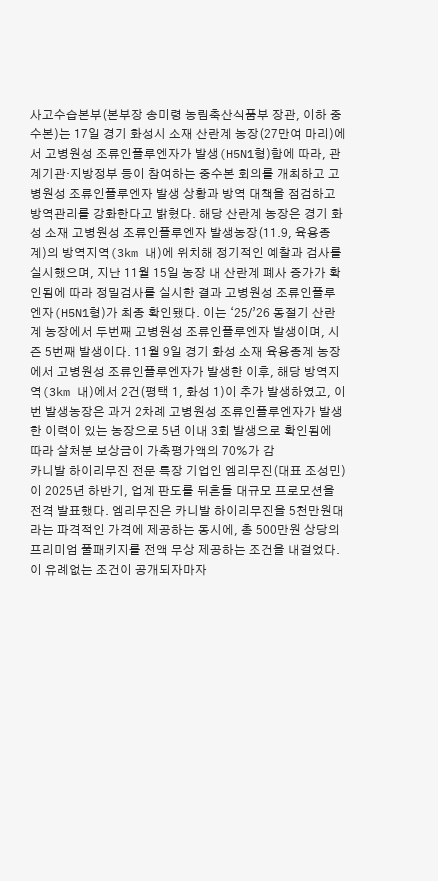사고수습본부(본부장 송미령 농림축산식품부 장관, 이하 중수본)는 17일 경기 화성시 소재 산란계 농장(27만여 마리)에서 고병원성 조류인플루엔자가 발생(H5N1형)함에 따라, 관계기관·지방정부 등이 참여하는 중수본 회의를 개최하고 고병원성 조류인플루엔자 발생 상황과 방역 대책을 점검하고 방역관리를 강화한다고 밝혔다. 해당 산란계 농장은 경기 화성 소재 고병원성 조류인플루엔자 발생농장(11.9, 육용종계)의 방역지역(3km 내)에 위치해 정기적인 예찰과 검사를 실시했으며, 지난 11월 15일 농장 내 산란계 폐사 증가가 확인됨에 따라 정밀검사를 실시한 결과 고병원성 조류인플루엔자(H5N1형)가 최종 확인됐다. 이는 ‘25/’26 동절기 산란계 농장에서 두번째 고병원성 조류인플루엔자 발생이며, 시즌 5번째 발생이다. 11월 9일 경기 화성 소재 육용종계 농장에서 고병원성 조류인플루엔자가 발생한 이후, 해당 방역지역(3km 내)에서 2건(평택 1, 화성 1)이 추가 발생하였고, 이번 발생농장은 과거 2차례 고병원성 조류인플루엔자가 발생한 이력이 있는 농장으로 5년 이내 3회 발생으로 확인됨에 따라 살처분 보상금이 가축평가액의 70%가 감
카니발 하이리무진 전문 특장 기업인 엠리무진(대표 조성민)이 2025년 하반기, 업계 판도를 뒤흔들 대규모 프로모션을 전격 발표했다. 엠리무진은 카니발 하이리무진을 5천만원대라는 파격적인 가격에 제공하는 동시에, 총 500만원 상당의 프리미엄 풀패키지를 전액 무상 제공하는 조건을 내걸었다. 이 유례없는 조건이 공개되자마자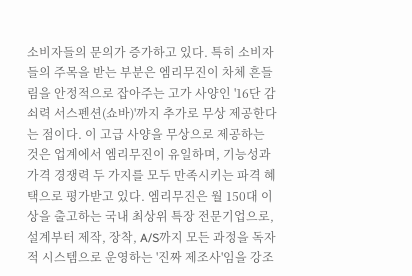소비자들의 문의가 증가하고 있다. 특히 소비자들의 주목을 받는 부분은 엠리무진이 차체 흔들림을 안정적으로 잡아주는 고가 사양인 '16단 감쇠력 서스펜션(쇼바)'까지 추가로 무상 제공한다는 점이다. 이 고급 사양을 무상으로 제공하는 것은 업계에서 엠리무진이 유일하며, 기능성과 가격 경쟁력 두 가지를 모두 만족시키는 파격 혜택으로 평가받고 있다. 엠리무진은 월 150대 이상을 출고하는 국내 최상위 특장 전문기업으로, 설계부터 제작, 장착, A/S까지 모든 과정을 독자적 시스템으로 운영하는 '진짜 제조사'임을 강조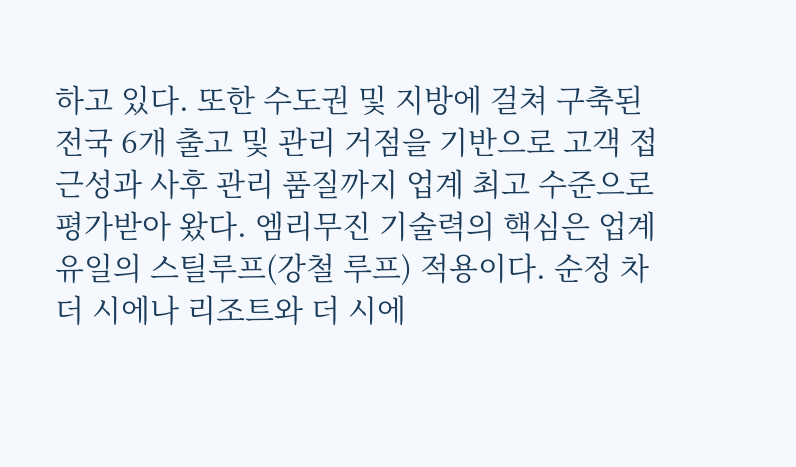하고 있다. 또한 수도권 및 지방에 걸쳐 구축된 전국 6개 출고 및 관리 거점을 기반으로 고객 접근성과 사후 관리 품질까지 업계 최고 수준으로 평가받아 왔다. 엠리무진 기술력의 핵심은 업계 유일의 스틸루프(강철 루프) 적용이다. 순정 차
더 시에나 리조트와 더 시에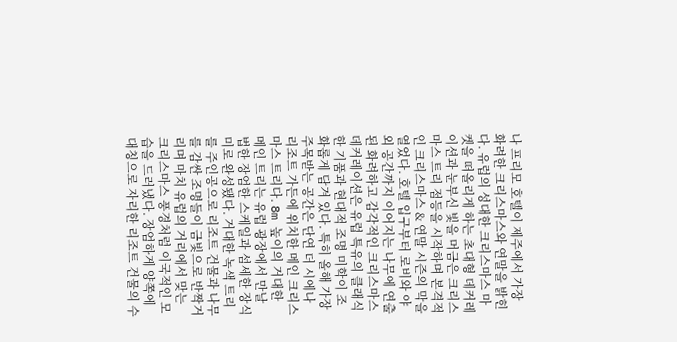나 프리모 호텔이 제주에서 가장 화려한 크리스마스와 연말을 밝힌다. 유럽의 성대한 크리스마스 마켓을 떠올리게 하는 초대형 데커레이션과 눈부신 빛을 머금은 크리스마스 트리 점등을 시작하며 본격적인 크리스마스 & 연말 시즌의 막을 열었다. 호텔 입구부터 로비와 야외 공간까지 이어지는 나무에 연출된 화려하고 감각적인 크리스마스 데커레이션은 유럽 특유의 클래식한 기품과 현대적 조명 미학이 조화롭게 담겨 있다. 특히 올해 가장 주목받는 공간은 단연 더 시에나 리조트 가든에 위치한 메인 크리스마스 트리다. 8m 높이의 거대한 메인 트리는 유럽 광장에서 만날 법한 장엄한 스케일과 섬세한 장식미로 완성됐다. 거대한 녹색 트리를 주인공으로 리조트 건물과 나무를 감싼 조명들이 금빛으로 반짝거리며 마치 유럽의 거리에서 맞는 크리스마스 풍경처럼 이국적인 모습을 드러냈다. 장엄하게 양쪽에 대칭으로 자리한 리조트 건물의 수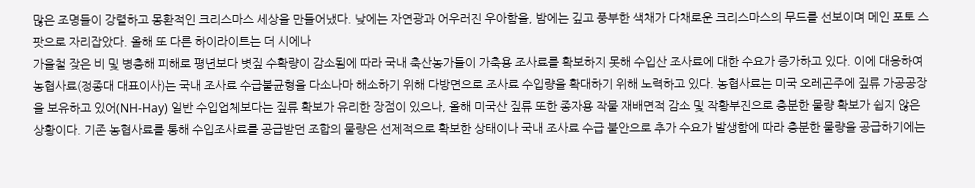많은 조명들이 강렬하고 몽환적인 크리스마스 세상을 만들어냈다. 낮에는 자연광과 어우러진 우아함을, 밤에는 깊고 풍부한 색채가 다채로운 크리스마스의 무드를 선보이며 메인 포토 스팟으로 자리잡았다. 올해 또 다른 하이라이트는 더 시에나
가을철 잦은 비 및 병충해 피해로 평년보다 볏짚 수확량이 감소됨에 따라 국내 축산농가들이 가축용 조사료를 확보하지 못해 수입산 조사료에 대한 수요가 증가하고 있다. 이에 대응하여 농협사료(정종대 대표이사)는 국내 조사료 수급불균형을 다소나마 해소하기 위해 다방면으로 조사료 수입량을 확대하기 위해 노력하고 있다. 농협사료는 미국 오레곤주에 짚류 가공공장을 보유하고 있어(NH-Hay) 일반 수입업체보다는 짚류 확보가 유리한 장점이 있으나, 올해 미국산 짚류 또한 종자용 작물 재배면적 감소 및 작황부진으로 충분한 물량 확보가 쉽지 않은 상황이다. 기존 농협사료를 통해 수입조사료를 공급받던 조합의 물량은 선제적으로 확보한 상태이나 국내 조사료 수급 불안으로 추가 수요가 발생함에 따라 충분한 물량을 공급하기에는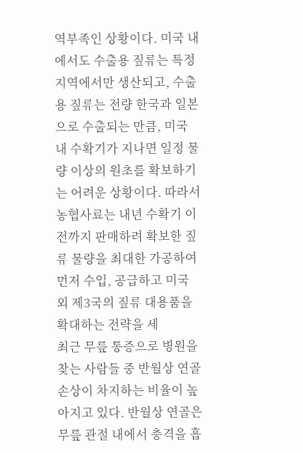역부족인 상황이다. 미국 내에서도 수출용 짚류는 특정 지역에서만 생산되고, 수출용 짚류는 전량 한국과 일본으로 수출되는 만큼, 미국 내 수확기가 지나면 일정 물량 이상의 원초를 확보하기는 어려운 상황이다. 따라서 농협사료는 내년 수확기 이전까지 판매하려 확보한 짚류 물량을 최대한 가공하여 먼저 수입, 공급하고 미국 외 제3국의 짚류 대용품을 확대하는 전략을 세
최근 무릎 통증으로 병원을 찾는 사람들 중 반월상 연골 손상이 차지하는 비율이 높아지고 있다. 반월상 연골은 무릎 관절 내에서 충격을 흡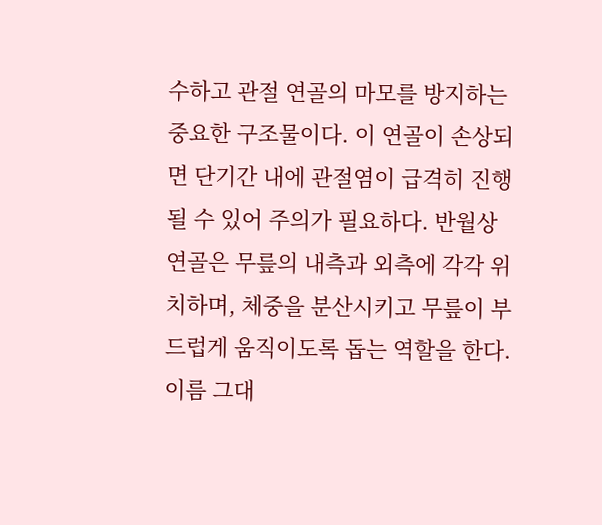수하고 관절 연골의 마모를 방지하는 중요한 구조물이다. 이 연골이 손상되면 단기간 내에 관절염이 급격히 진행될 수 있어 주의가 필요하다. 반월상 연골은 무릎의 내측과 외측에 각각 위치하며, 체중을 분산시키고 무릎이 부드럽게 움직이도록 돕는 역할을 한다. 이름 그대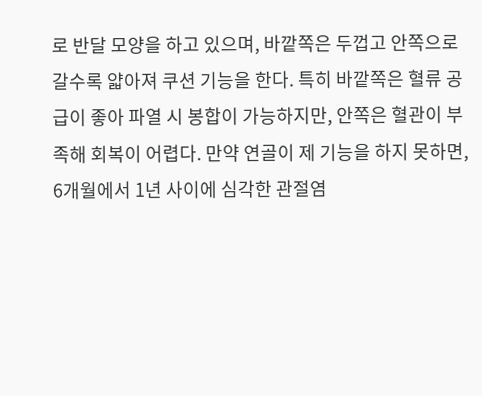로 반달 모양을 하고 있으며, 바깥쪽은 두껍고 안쪽으로 갈수록 얇아져 쿠션 기능을 한다. 특히 바깥쪽은 혈류 공급이 좋아 파열 시 봉합이 가능하지만, 안쪽은 혈관이 부족해 회복이 어렵다. 만약 연골이 제 기능을 하지 못하면, 6개월에서 1년 사이에 심각한 관절염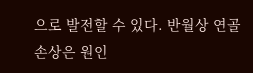으로 발전할 수 있다. 반월상 연골 손상은 원인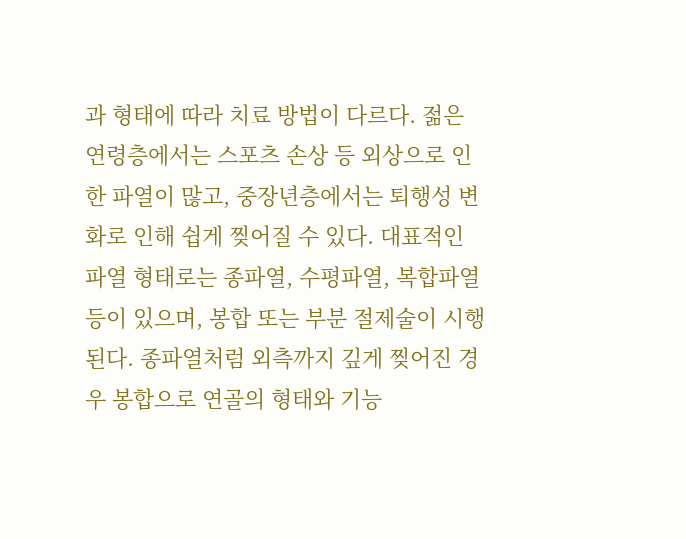과 형태에 따라 치료 방법이 다르다. 젊은 연령층에서는 스포츠 손상 등 외상으로 인한 파열이 많고, 중장년층에서는 퇴행성 변화로 인해 쉽게 찢어질 수 있다. 대표적인 파열 형태로는 종파열, 수평파열, 복합파열 등이 있으며, 봉합 또는 부분 절제술이 시행된다. 종파열처럼 외측까지 깊게 찢어진 경우 봉합으로 연골의 형태와 기능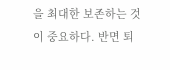을 최대한 보존하는 것이 중요하다. 반면 퇴